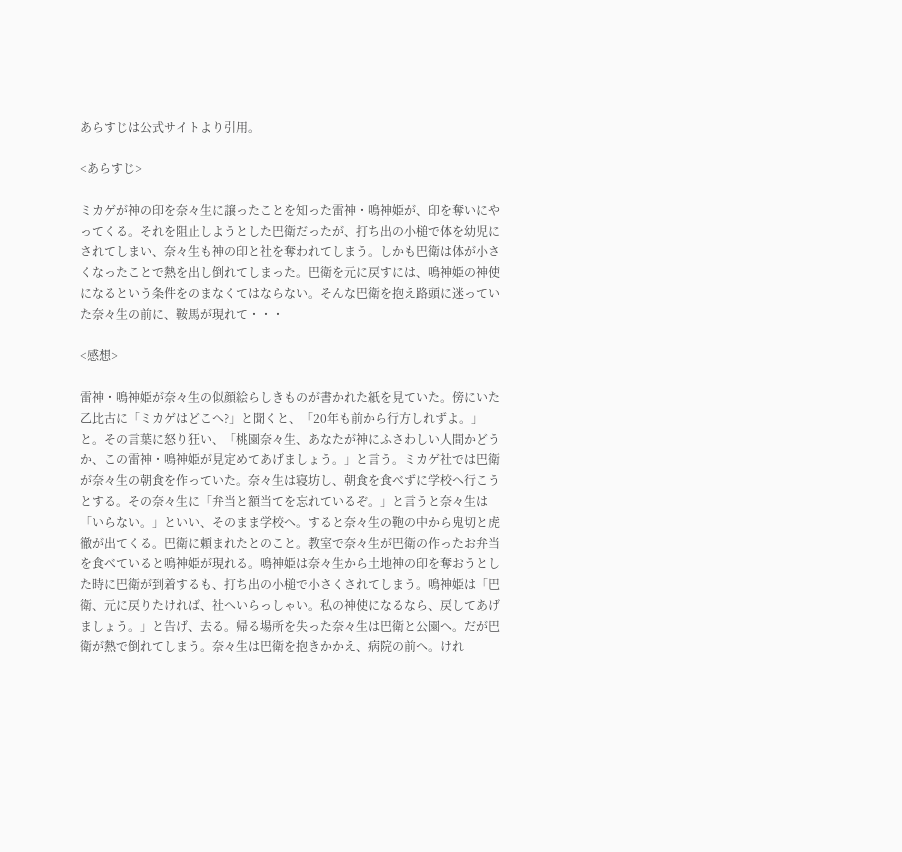あらすじは公式サイトより引用。

<あらすじ>

ミカゲが神の印を奈々生に譲ったことを知った雷神・鳴神姫が、印を奪いにやってくる。それを阻止しようとした巴衛だったが、打ち出の小槌で体を幼児にされてしまい、奈々生も神の印と社を奪われてしまう。しかも巴衛は体が小さくなったことで熱を出し倒れてしまった。巴衛を元に戻すには、鳴神姫の神使になるという条件をのまなくてはならない。そんな巴衛を抱え路頭に迷っていた奈々生の前に、鞍馬が現れて・・・

<感想>

雷神・鳴神姫が奈々生の似顔絵らしきものが書かれた紙を見ていた。傍にいた乙比古に「ミカゲはどこへ?」と聞くと、「20年も前から行方しれずよ。」と。その言葉に怒り狂い、「桃園奈々生、あなたが神にふさわしい人間かどうか、この雷神・鳴神姫が見定めてあげましょう。」と言う。ミカゲ社では巴衛が奈々生の朝食を作っていた。奈々生は寝坊し、朝食を食べずに学校へ行こうとする。その奈々生に「弁当と額当てを忘れているぞ。」と言うと奈々生は「いらない。」といい、そのまま学校へ。すると奈々生の鞄の中から鬼切と虎徹が出てくる。巴衛に頼まれたとのこと。教室で奈々生が巴衛の作ったお弁当を食べていると鳴神姫が現れる。鳴神姫は奈々生から土地神の印を奪おうとした時に巴衛が到着するも、打ち出の小槌で小さくされてしまう。鳴神姫は「巴衛、元に戻りたければ、社へいらっしゃい。私の神使になるなら、戻してあげましょう。」と告げ、去る。帰る場所を失った奈々生は巴衛と公園へ。だが巴衛が熱で倒れてしまう。奈々生は巴衛を抱きかかえ、病院の前へ。けれ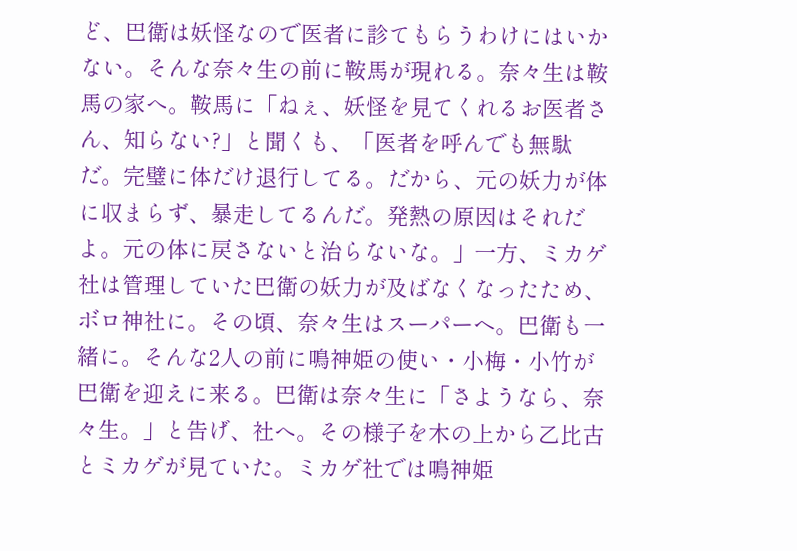ど、巴衛は妖怪なので医者に診てもらうわけにはいかない。そんな奈々生の前に鞍馬が現れる。奈々生は鞍馬の家へ。鞍馬に「ねぇ、妖怪を見てくれるお医者さん、知らない?」と聞くも、「医者を呼んでも無駄だ。完璧に体だけ退行してる。だから、元の妖力が体に収まらず、暴走してるんだ。発熱の原因はそれだよ。元の体に戻さないと治らないな。」一方、ミカゲ社は管理していた巴衛の妖力が及ばなくなったため、ボロ神社に。その頃、奈々生はスーパーヘ。巴衛も一緒に。そんな2人の前に鳴神姫の使い・小梅・小竹が巴衛を迎えに来る。巴衛は奈々生に「さようなら、奈々生。」と告げ、社へ。その様子を木の上から乙比古とミカゲが見ていた。ミカゲ社では鳴神姫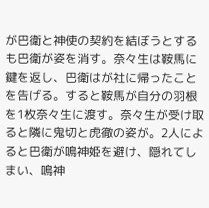が巴衛と神使の契約を結ぼうとするも巴衛が姿を消す。奈々生は鞍馬に鍵を返し、巴衛はが社に帰ったことを告げる。すると鞍馬が自分の羽根を1枚奈々生に渡す。奈々生が受け取ると隣に鬼切と虎徹の姿が。2人によると巴衛が鳴神姫を避け、隠れてしまい、鳴神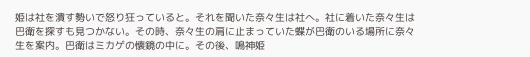姫は社を潰す勢いで怒り狂っていると。それを聞いた奈々生は社へ。社に着いた奈々生は巴衛を探すも見つかない。その時、奈々生の肩に止まっていた蝶が巴衛のいる場所に奈々生を案内。巴衛はミカゲの懐鏡の中に。その後、鳴神姫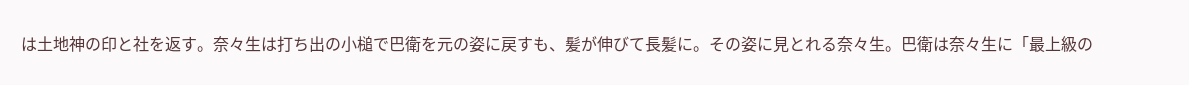は土地神の印と社を返す。奈々生は打ち出の小槌で巴衛を元の姿に戻すも、髪が伸びて長髪に。その姿に見とれる奈々生。巴衛は奈々生に「最上級の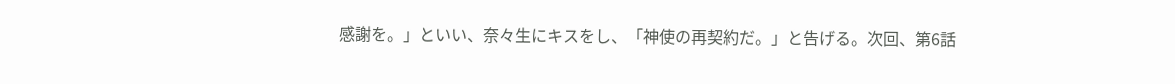感謝を。」といい、奈々生にキスをし、「神使の再契約だ。」と告げる。次回、第6話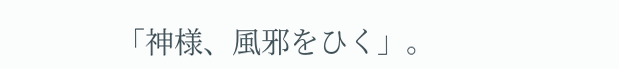「神様、風邪をひく」。